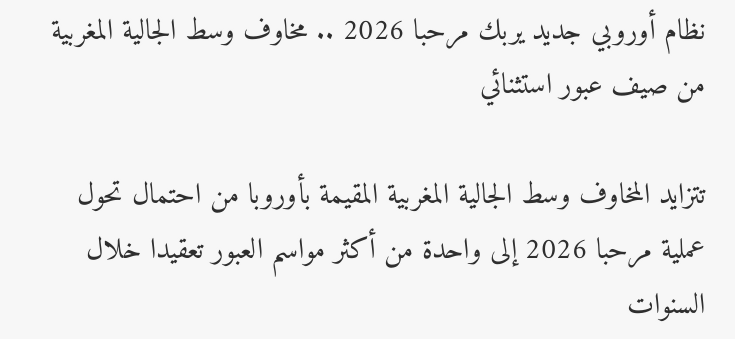نظام أوروبي جديد يربك مرحبا 2026 .. مخاوف وسط الجالية المغربية من صيف عبور استثنائي

تتزايد المخاوف وسط الجالية المغربية المقيمة بأوروبا من احتمال تحول عملية مرحبا 2026 إلى واحدة من أكثر مواسم العبور تعقيدا خلال السنوات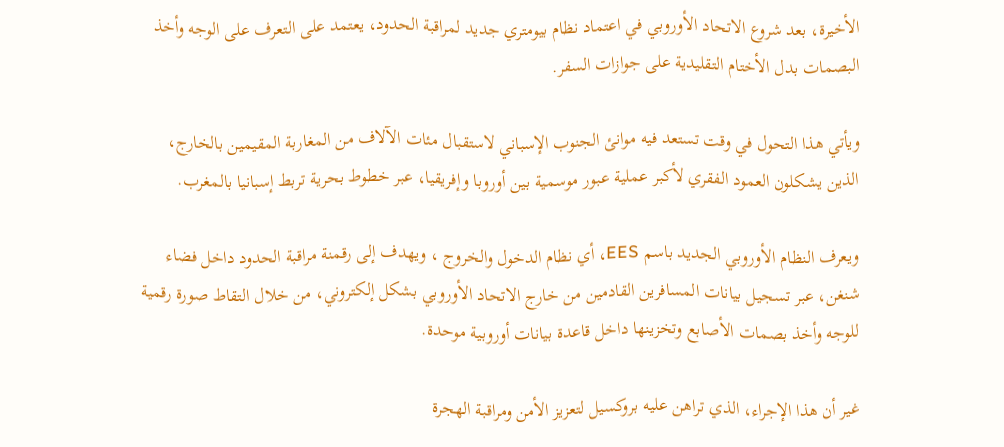الأخيرة، بعد شروع الاتحاد الأوروبي في اعتماد نظام بيومتري جديد لمراقبة الحدود، يعتمد على التعرف على الوجه وأخذ البصمات بدل الأختام التقليدية على جوازات السفر.

ويأتي هذا التحول في وقت تستعد فيه موانئ الجنوب الإسباني لاستقبال مئات الآلاف من المغاربة المقيمين بالخارج، الذين يشكلون العمود الفقري لأكبر عملية عبور موسمية بين أوروبا وإفريقيا، عبر خطوط بحرية تربط إسبانيا بالمغرب.

ويعرف النظام الأوروبي الجديد باسم EES، أي نظام الدخول والخروج ، ويهدف إلى رقمنة مراقبة الحدود داخل فضاء شنغن، عبر تسجيل بيانات المسافرين القادمين من خارج الاتحاد الأوروبي بشكل إلكتروني، من خلال التقاط صورة رقمية للوجه وأخذ بصمات الأصابع وتخزينها داخل قاعدة بيانات أوروبية موحدة.

غير أن هذا الإجراء، الذي تراهن عليه بروكسيل لتعزيز الأمن ومراقبة الهجرة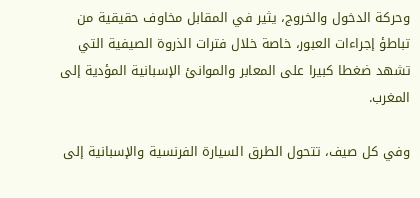وحركة الدخول والخروج، يثير في المقابل مخاوف حقيقية من تباطؤ إجراءات العبور، خاصة خلال فترات الذروة الصيفية التي تشهد ضغطا كبيرا على المعابر والموانئ الإسبانية المؤدية إلى المغرب.

وفي كل صيف، تتحول الطرق السيارة الفرنسية والإسبانية إلى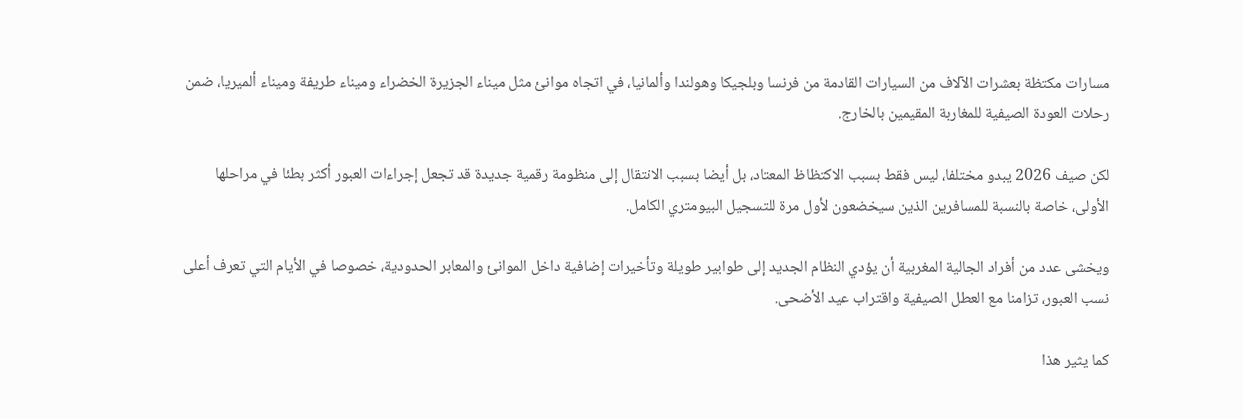مسارات مكتظة بعشرات الآلاف من السيارات القادمة من فرنسا وبلجيكا وهولندا وألمانيا، في اتجاه موانئ مثل ميناء الجزيرة الخضراء وميناء طريفة وميناء ألميريا، ضمن رحلات العودة الصيفية للمغاربة المقيمين بالخارج.

لكن صيف 2026 يبدو مختلفا، ليس فقط بسبب الاكتظاظ المعتاد، بل أيضا بسبب الانتقال إلى منظومة رقمية جديدة قد تجعل إجراءات العبور أكثر بطئا في مراحلها الأولى، خاصة بالنسبة للمسافرين الذين سيخضعون لأول مرة للتسجيل البيومتري الكامل.

ويخشى عدد من أفراد الجالية المغربية أن يؤدي النظام الجديد إلى طوابير طويلة وتأخيرات إضافية داخل الموانئ والمعابر الحدودية، خصوصا في الأيام التي تعرف أعلى نسب العبور، تزامنا مع العطل الصيفية واقتراب عيد الأضحى.

كما يثير هذا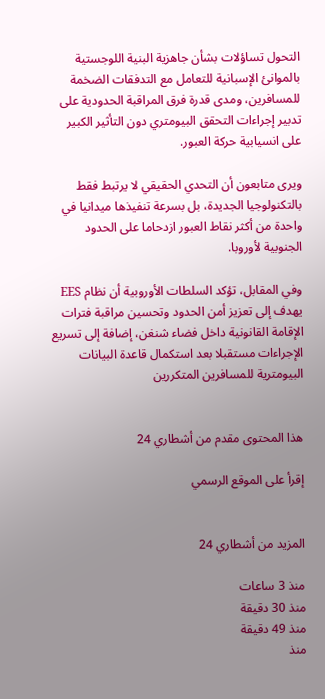التحول تساؤلات بشأن جاهزية البنية اللوجستية بالموانئ الإسبانية للتعامل مع التدفقات الضخمة للمسافرين، ومدى قدرة فرق المراقبة الحدودية على تدبير إجراءات التحقق البيومتري دون التأثير الكبير على انسيابية حركة العبور.

ويرى متابعون أن التحدي الحقيقي لا يرتبط فقط بالتكنولوجيا الجديدة، بل بسرعة تنفيذها ميدانيا في واحدة من أكثر نقاط العبور ازدحاما على الحدود الجنوبية لأوروبا.

وفي المقابل، تؤكد السلطات الأوروبية أن نظام EES يهدف إلى تعزيز أمن الحدود وتحسين مراقبة فترات الإقامة القانونية داخل فضاء شنغن، إضافة إلى تسريع الإجراءات مستقبلا بعد استكمال قاعدة البيانات البيومترية للمسافرين المتكررين


هذا المحتوى مقدم من أشطاري 24

إقرأ على الموقع الرسمي


المزيد من أشطاري 24

منذ 3 ساعات
منذ 30 دقيقة
منذ 49 دقيقة
منذ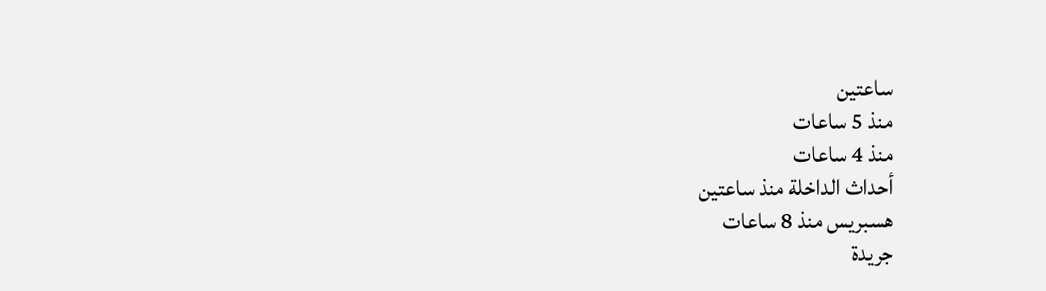ساعتين
منذ 5 ساعات
منذ 4 ساعات
أحداث الداخلة منذ ساعتين
هسبريس منذ 8 ساعات
جريدة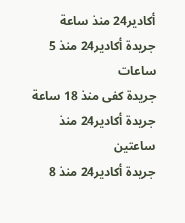أكادير24 منذ ساعة
جريدة أكادير24 منذ 5 ساعات
جريدة كفى منذ 18 ساعة
جريدة أكادير24 منذ ساعتين
جريدة أكادير24 منذ 8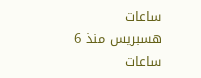ساعات
هسبريس منذ 6 ساعات